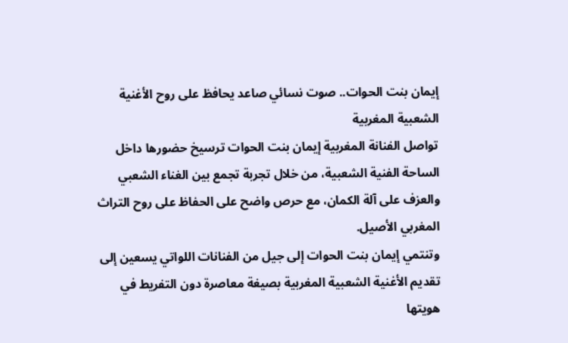إيمان بنت الحوات.. صوت نسائي صاعد يحافظ على روح الأغنية الشعبية المغربية
تواصل الفنانة المغربية إيمان بنت الحوات ترسيخ حضورها داخل الساحة الفنية الشعبية، من خلال تجربة تجمع بين الغناء الشعبي والعزف على آلة الكمان، مع حرص واضح على الحفاظ على روح التراث المغربي الأصيل.
وتنتمي إيمان بنت الحوات إلى جيل من الفنانات اللواتي يسعين إلى تقديم الأغنية الشعبية المغربية بصيغة معاصرة دون التفريط في هويتها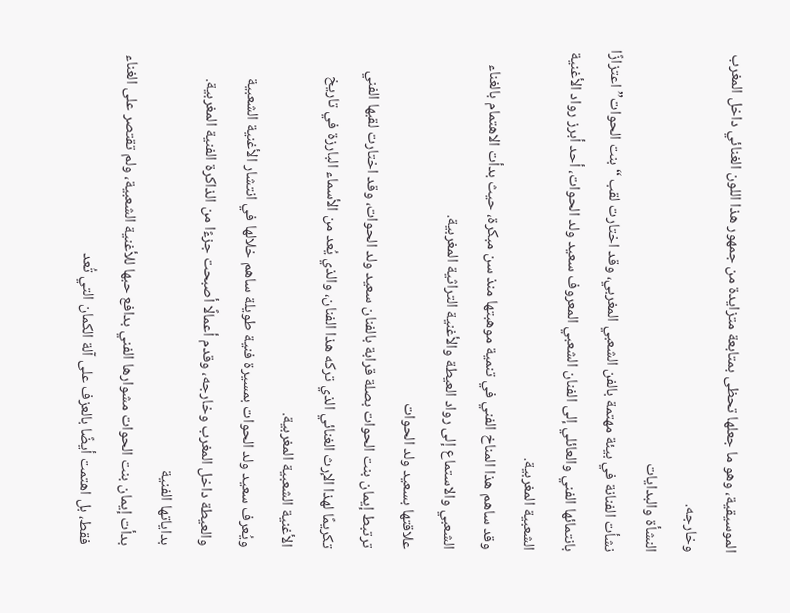الموسيقية، وهو ما جعلها تحظى بمتابعة متزايدة من جمهور هذا اللون الغنائي داخل المغرب وخارجه.
النشأة والبدايات
نشأت الفنانة في بيئة مهتمة بالفن الشعبي المغربي، وقد اختارت لقب “بنت الحوات” اعتزازًا بانتمائها الفني والعائلي إلى الفنان الشعبي المعروف سعيد ولد الحوات، أحد أبرز رواد الأغنية الشعبية المغربية.
وقد ساهم هذا المناخ الفني في تنمية موهبتها منذ سن مبكرة، حيث بدأت الاهتمام بالغناء الشعبي والاستماع إلى رواد العيطة والأغنية التراثية المغربية.
علاقتها بسعيد ولد الحوات
ترتبط إيمان بنت الحوات بصلة قرابة بالفنان سعيد ولد الحوات، وقد اختارت لقبها الفني تكريمًا لهذا الإرث الغنائي الذي تركه هذا الفنان، والذي يُعد من الأسماء البارزة في تاريخ الأغنية الشعبية المغربية.
ويُعرف سعيد ولد الحوات بمسيرة فنية طويلة ساهم خلالها في انتشار الأغنية الشعبية والعيطة داخل المغرب وخارجه، وقدم أعمالًا أصبحت جزءًا من الذاكرة الفنية المغربية.
بداياتها الفنية
بدأت إيمان بنت الحوات مشوارها الفني بدافع حبها للأغنية الشعبية، ولم تقتصر على الغناء فقط، بل اهتمت أيضًا بالعزف على آلة الكمان التي تُعد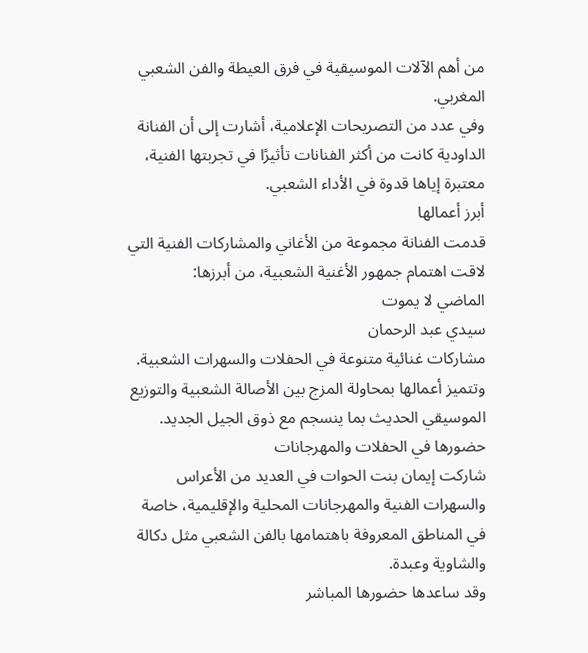من أهم الآلات الموسيقية في فرق العيطة والفن الشعبي المغربي.
وفي عدد من التصريحات الإعلامية، أشارت إلى أن الفنانة الداودية كانت من أكثر الفنانات تأثيرًا في تجربتها الفنية، معتبرة إياها قدوة في الأداء الشعبي.
أبرز أعمالها
قدمت الفنانة مجموعة من الأغاني والمشاركات الفنية التي لاقت اهتمام جمهور الأغنية الشعبية، من أبرزها:
الماضي لا يموت
سيدي عبد الرحمان
مشاركات غنائية متنوعة في الحفلات والسهرات الشعبية.
وتتميز أعمالها بمحاولة المزج بين الأصالة الشعبية والتوزيع الموسيقي الحديث بما ينسجم مع ذوق الجيل الجديد.
حضورها في الحفلات والمهرجانات
شاركت إيمان بنت الحوات في العديد من الأعراس والسهرات الفنية والمهرجانات المحلية والإقليمية، خاصة في المناطق المعروفة باهتمامها بالفن الشعبي مثل دكالة والشاوية وعبدة.
وقد ساعدها حضورها المباشر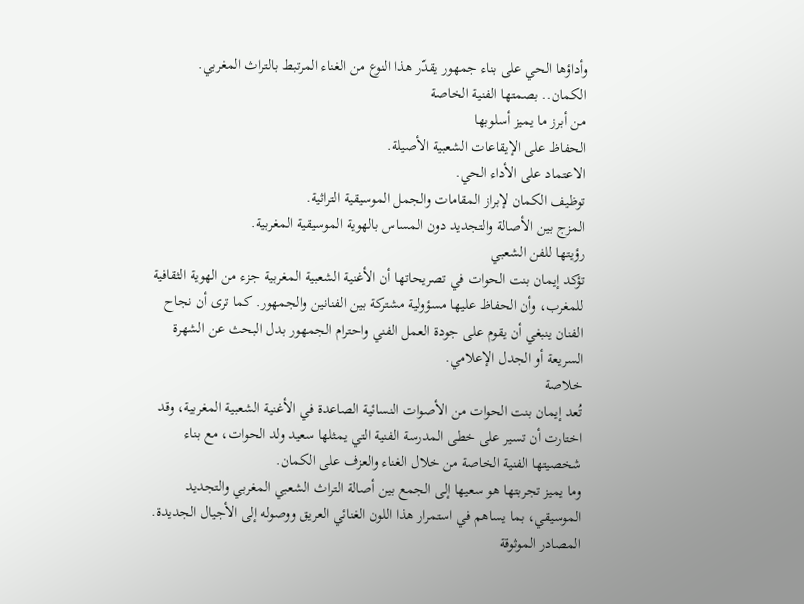وأداؤها الحي على بناء جمهور يقدّر هذا النوع من الغناء المرتبط بالتراث المغربي.
الكمان.. بصمتها الفنية الخاصة
من أبرز ما يميز أسلوبها
الحفاظ على الإيقاعات الشعبية الأصيلة.
الاعتماد على الأداء الحي.
توظيف الكمان لإبراز المقامات والجمل الموسيقية التراثية.
المزج بين الأصالة والتجديد دون المساس بالهوية الموسيقية المغربية.
رؤيتها للفن الشعبي
تؤكد إيمان بنت الحوات في تصريحاتها أن الأغنية الشعبية المغربية جزء من الهوية الثقافية للمغرب، وأن الحفاظ عليها مسؤولية مشتركة بين الفنانين والجمهور. كما ترى أن نجاح الفنان ينبغي أن يقوم على جودة العمل الفني واحترام الجمهور بدل البحث عن الشهرة السريعة أو الجدل الإعلامي.
خلاصة
تُعد إيمان بنت الحوات من الأصوات النسائية الصاعدة في الأغنية الشعبية المغربية، وقد اختارت أن تسير على خطى المدرسة الفنية التي يمثلها سعيد ولد الحوات، مع بناء شخصيتها الفنية الخاصة من خلال الغناء والعزف على الكمان.
وما يميز تجربتها هو سعيها إلى الجمع بين أصالة التراث الشعبي المغربي والتجديد الموسيقي، بما يساهم في استمرار هذا اللون الغنائي العريق ووصوله إلى الأجيال الجديدة.
المصادر الموثوقة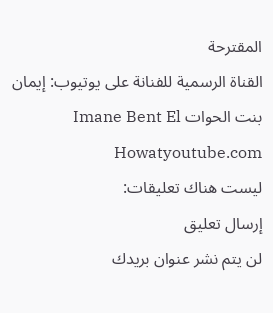المقترحة
القناة الرسمية للفنانة على يوتيوب: إيمان بنت الحوات Imane Bent El Howatyoutube.com
ليست هناك تعليقات:
إرسال تعليق
لن يتم نشر عنوان بريدك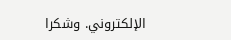الإلكتروني. وشكرا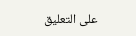على التعليق